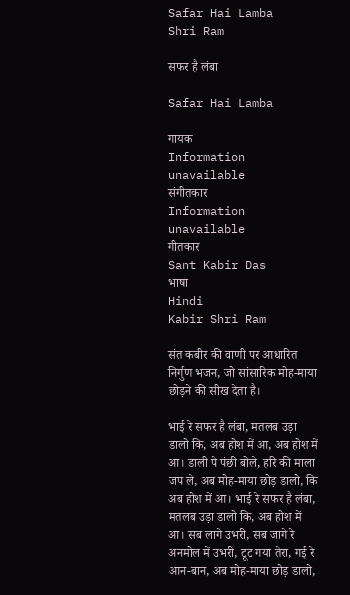Safar Hai Lamba
Shri Ram

सफर है लंबा

Safar Hai Lamba

गायक
Information unavailable
संगीतकार
Information unavailable
गीतकार
Sant Kabir Das
भाषा
Hindi
Kabir Shri Ram

संत कबीर की वाणी पर आधारित निर्गुण भजन, जो सांसारिक मोह-माया छोड़ने की सीख देता है।

भाई रे सफर है लंबा, मतलब उड़ा डालो कि, अब होश में आ, अब होश में आ। डाली पे पंछी बोले, हरि की माला जप ले, अब मोह-माया छोड़ डालो, कि अब होश में आ। भाई रे सफर है लंबा, मतलब उड़ा डालो कि, अब होश में आ। सब लागे उभरी, सब जागे रे अनमोल में उभरी, टूट गया तेरा, गई रे आन-बान, अब मोह-माया छोड़ डालो,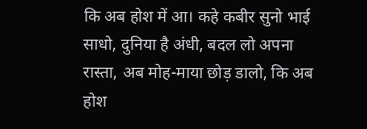कि अब होश में आ। कहे कबीर सुनो भाई साधो, दुनिया है अंधी, बदल लो अपना रास्ता, अब मोह-माया छोड़ डालो, कि अब होश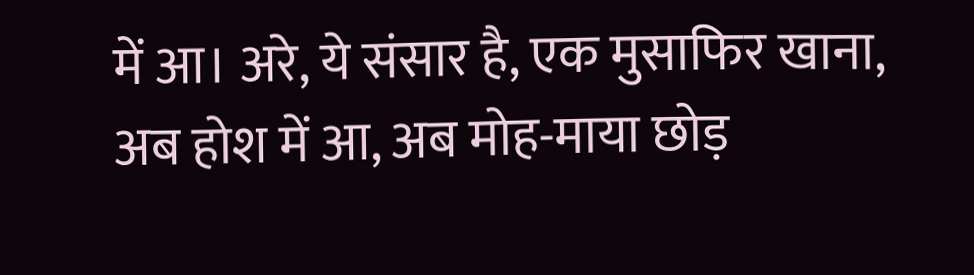में आ। अरे, ये संसार है, एक मुसाफिर खाना, अब होश में आ, अब मोह-माया छोड़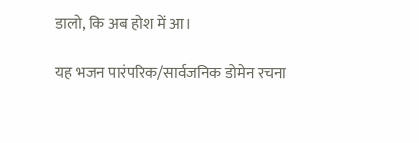डालो, कि अब होश में आ।

यह भजन पारंपरिक/सार्वजनिक डोमेन रचना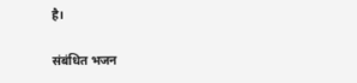है।

संबंधित भजन